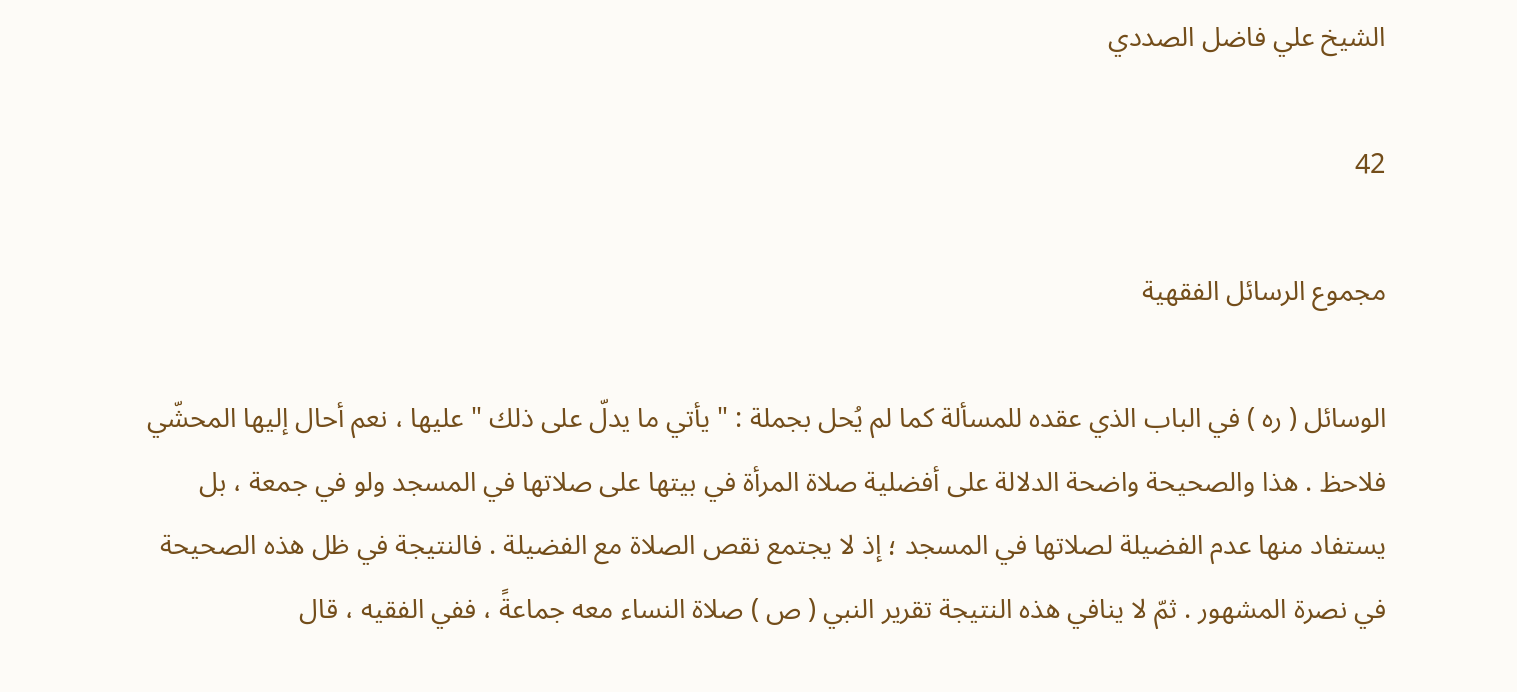الشيخ علي فاضل الصددي

42

مجموع الرسائل الفقهية

الوسائل ( ره ) في الباب الذي عقده للمسألة كما لم يُحل بجملة : " يأتي ما يدلّ على ذلك " عليها ، نعم أحال إليها المحشّي فلاحظ . هذا والصحيحة واضحة الدلالة على أفضلية صلاة المرأة في بيتها على صلاتها في المسجد ولو في جمعة ، بل يستفاد منها عدم الفضيلة لصلاتها في المسجد ؛ إذ لا يجتمع نقص الصلاة مع الفضيلة . فالنتيجة في ظل هذه الصحيحة في نصرة المشهور . ثمّ لا ينافي هذه النتيجة تقرير النبي ( ص ) صلاة النساء معه جماعةً ، ففي الفقيه ، قال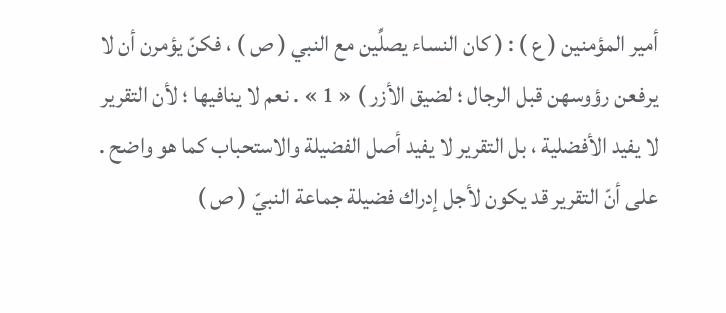أمير المؤمنين ( ع ) : ( كان النساء يصلِّين مع النبي ( ص ) ، فكنّ يؤمرن أن لا يرفعن رؤوسهن قبل الرجال ؛ لضيق الأزر ) « 1 » . نعم لا ينافيها ؛ لأن التقرير لا يفيد الأفضلية ، بل التقرير لا يفيد أصل الفضيلة والاستحباب كما هو واضح . على أنّ التقرير قد يكون لأجل إدراك فضيلة جماعة النبيّ ( ص )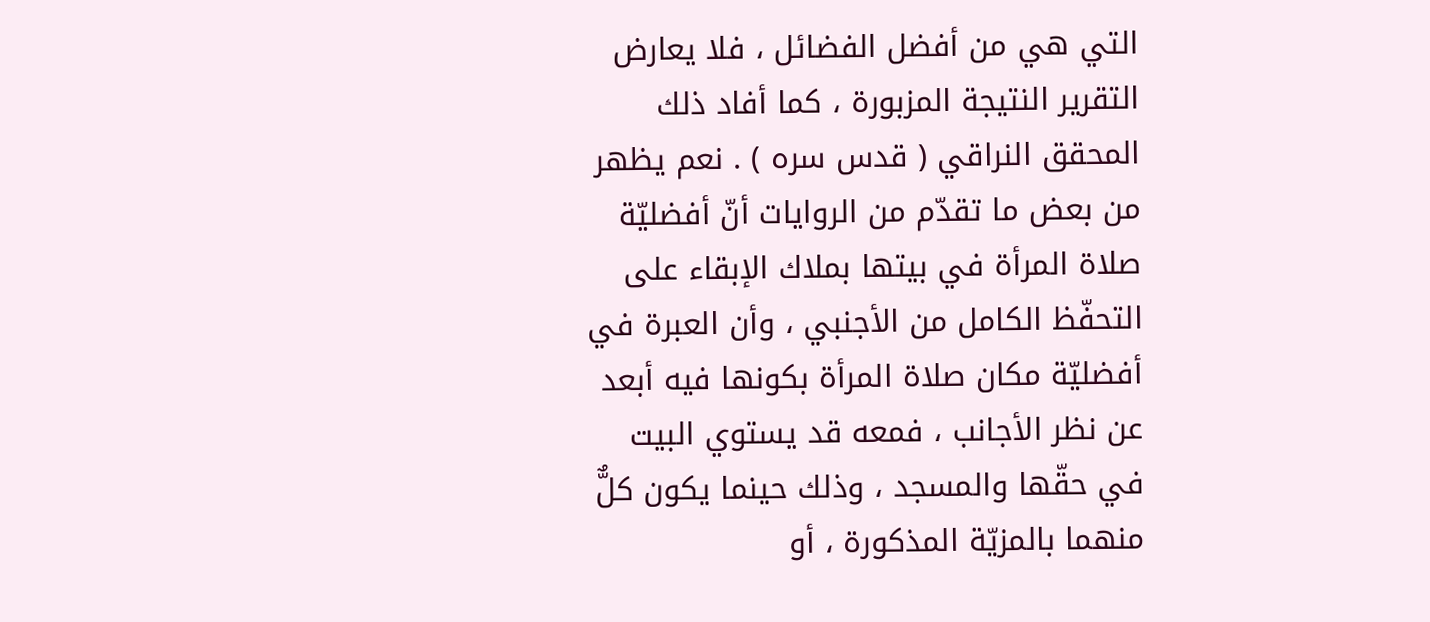التي هي من أفضل الفضائل ، فلا يعارض التقرير النتيجة المزبورة ، كما أفاد ذلك المحقق النراقي ( قدس سره ) . نعم يظهر من بعض ما تقدّم من الروايات أنّ أفضليّة صلاة المرأة في بيتها بملاك الإبقاء على التحفّظ الكامل من الأجنبي ، وأن العبرة في أفضليّة مكان صلاة المرأة بكونها فيه أبعد عن نظر الأجانب ، فمعه قد يستوي البيت في حقّها والمسجد ، وذلك حينما يكون كلٌّ منهما بالمزيّة المذكورة ، أو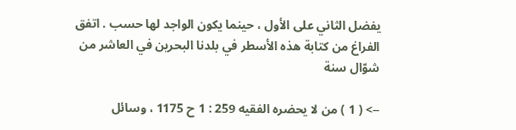يفضل الثاني على الأول ، حينما يكون الواجد لها حسب . اتفق الفراغ من كتابة هذه الأسطر في بلدنا البحرين في العاشر من شوّال سنة

--> ( 1 ) من لا يحضره الفقيه 259 : 1 ح 1175 ، وسائل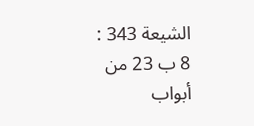الشيعة 343 : 8 ب 23 من أبواب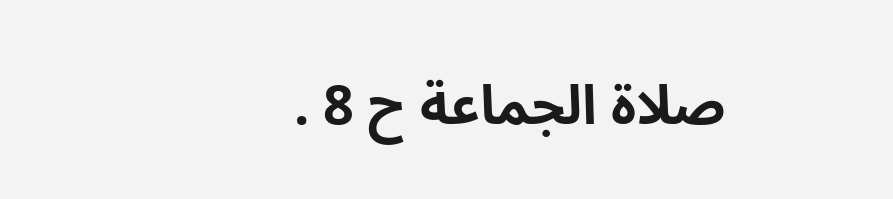صلاة الجماعة ح 8 .